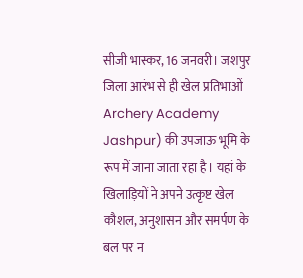सीजी भास्कर, 16 जनवरी। जशपुर जिला आरंभ से ही खेल प्रतिभाओं Archery Academy Jashpur) की उपजाऊ भूमि के रूप में जाना जाता रहा है। यहां के खिलाड़ियों ने अपने उत्कृष्ट खेल कौशल, अनुशासन और समर्पण के बल पर न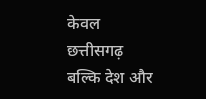केवल छत्तीसगढ़ बल्कि देश और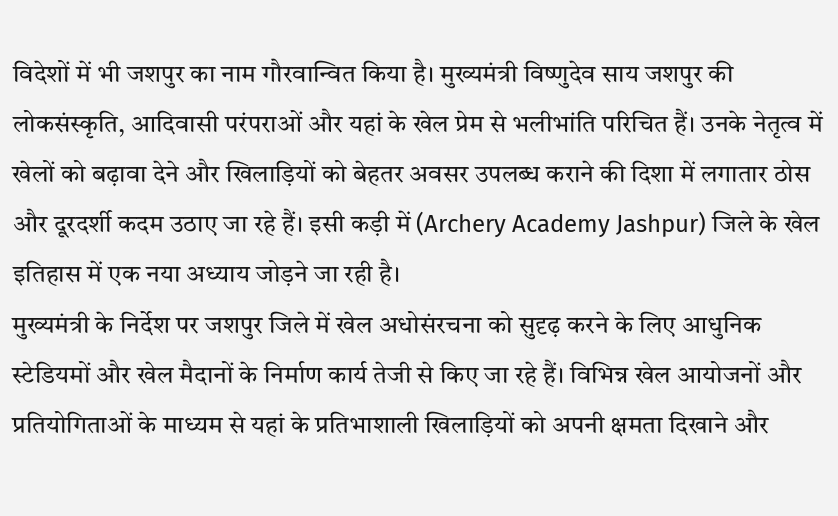विदेशों में भी जशपुर का नाम गौरवान्वित किया है। मुख्यमंत्री विष्णुदेव साय जशपुर की लोकसंस्कृति, आदिवासी परंपराओं और यहां के खेल प्रेम से भलीभांति परिचित हैं। उनके नेतृत्व में खेलों को बढ़ावा देने और खिलाड़ियों को बेहतर अवसर उपलब्ध कराने की दिशा में लगातार ठोस और दूरदर्शी कदम उठाए जा रहे हैं। इसी कड़ी में (Archery Academy Jashpur) जिले के खेल इतिहास में एक नया अध्याय जोड़ने जा रही है।
मुख्यमंत्री के निर्देश पर जशपुर जिले में खेल अधोसंरचना को सुदृढ़ करने के लिए आधुनिक स्टेडियमों और खेल मैदानों के निर्माण कार्य तेजी से किए जा रहे हैं। विभिन्न खेल आयोजनों और प्रतियोगिताओं के माध्यम से यहां के प्रतिभाशाली खिलाड़ियों को अपनी क्षमता दिखाने और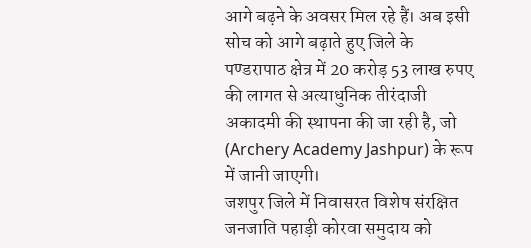आगे बढ़ने के अवसर मिल रहे हैं। अब इसी सोच को आगे बढ़ाते हुए जिले के पण्डरापाठ क्षेत्र में 20 करोड़ 53 लाख रुपए की लागत से अत्याधुनिक तीरंदाजी अकादमी की स्थापना की जा रही है, जो (Archery Academy Jashpur) के रूप में जानी जाएगी।
जशपुर जिले में निवासरत विशेष संरक्षित जनजाति पहाड़ी कोरवा समुदाय को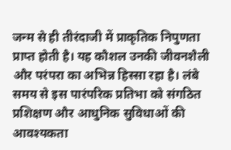जन्म से ही तीरंदाजी में प्राकृतिक निपुणता प्राप्त होती है। यह कौशल उनकी जीवनशैली और परंपरा का अभिन्न हिस्सा रहा है। लंबे समय से इस पारंपरिक प्रतिभा को संगठित प्रशिक्षण और आधुनिक सुविधाओं की आवश्यकता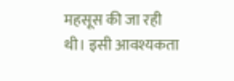महसूस की जा रही थी। इसी आवश्यकता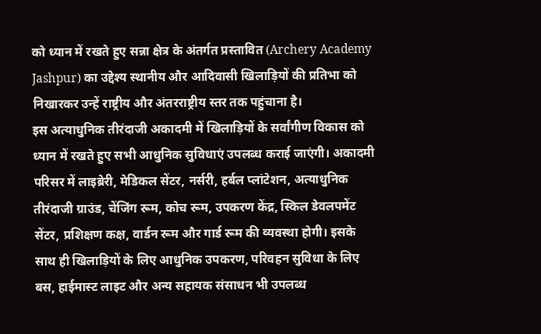को ध्यान में रखते हुए सन्ना क्षेत्र के अंतर्गत प्रस्तावित (Archery Academy Jashpur) का उद्देश्य स्थानीय और आदिवासी खिलाड़ियों की प्रतिभा को निखारकर उन्हें राष्ट्रीय और अंतरराष्ट्रीय स्तर तक पहुंचाना है।
इस अत्याधुनिक तीरंदाजी अकादमी में खिलाड़ियों के सर्वांगीण विकास को ध्यान में रखते हुए सभी आधुनिक सुविधाएं उपलब्ध कराई जाएंगी। अकादमी परिसर में लाइब्रेरी, मेडिकल सेंटर, नर्सरी, हर्बल प्लांटेशन, अत्याधुनिक तीरंदाजी ग्राउंड, चेंजिंग रूम, कोच रूम, उपकरण केंद्र, स्किल डेवलपमेंट सेंटर, प्रशिक्षण कक्ष, वार्डन रूम और गार्ड रूम की व्यवस्था होगी। इसके साथ ही खिलाड़ियों के लिए आधुनिक उपकरण, परिवहन सुविधा के लिए बस, हाईमास्ट लाइट और अन्य सहायक संसाधन भी उपलब्ध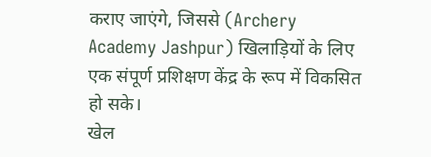कराए जाएंगे, जिससे (Archery Academy Jashpur) खिलाड़ियों के लिए एक संपूर्ण प्रशिक्षण केंद्र के रूप में विकसित हो सके।
खेल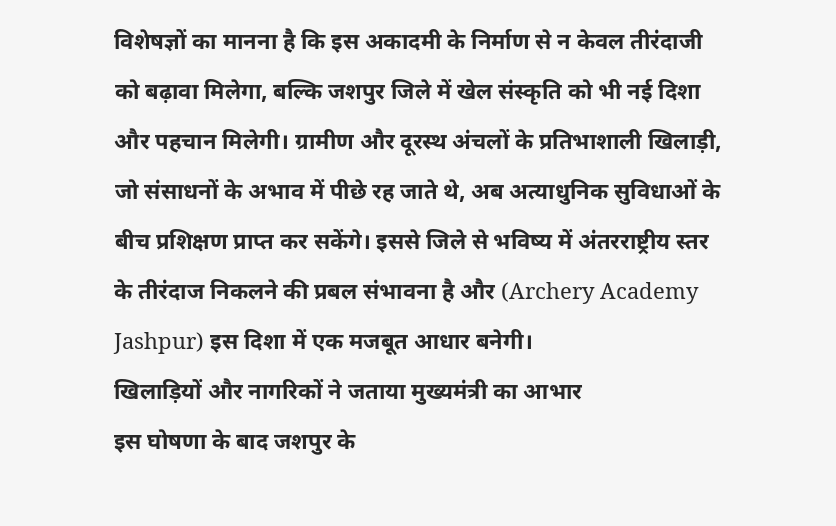विशेषज्ञों का मानना है कि इस अकादमी के निर्माण से न केवल तीरंदाजी को बढ़ावा मिलेगा, बल्कि जशपुर जिले में खेल संस्कृति को भी नई दिशा और पहचान मिलेगी। ग्रामीण और दूरस्थ अंचलों के प्रतिभाशाली खिलाड़ी, जो संसाधनों के अभाव में पीछे रह जाते थे, अब अत्याधुनिक सुविधाओं के बीच प्रशिक्षण प्राप्त कर सकेंगे। इससे जिले से भविष्य में अंतरराष्ट्रीय स्तर के तीरंदाज निकलने की प्रबल संभावना है और (Archery Academy Jashpur) इस दिशा में एक मजबूत आधार बनेगी।
खिलाड़ियों और नागरिकों ने जताया मुख्यमंत्री का आभार
इस घोषणा के बाद जशपुर के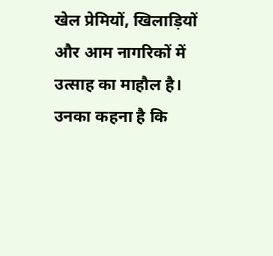खेल प्रेमियों, खिलाड़ियों और आम नागरिकों में उत्साह का माहौल है। उनका कहना है कि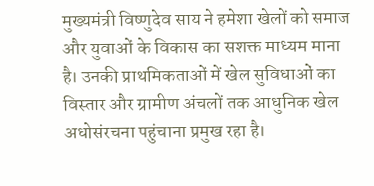मुख्यमंत्री विष्णुदेव साय ने हमेशा खेलों को समाज और युवाओं के विकास का सशक्त माध्यम माना है। उनकी प्राथमिकताओं में खेल सुविधाओं का विस्तार और ग्रामीण अंचलों तक आधुनिक खेल अधोसंरचना पहुंचाना प्रमुख रहा है।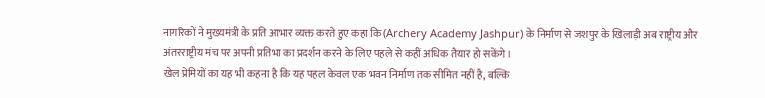नागरिकों ने मुख्यमंत्री के प्रति आभार व्यक्त करते हुए कहा कि (Archery Academy Jashpur) के निर्माण से जशपुर के खिलाड़ी अब राष्ट्रीय और अंतरराष्ट्रीय मंच पर अपनी प्रतिभा का प्रदर्शन करने के लिए पहले से कहीं अधिक तैयार हो सकेंगे।
खेल प्रेमियों का यह भी कहना है कि यह पहल केवल एक भवन निर्माण तक सीमित नहीं है, बल्कि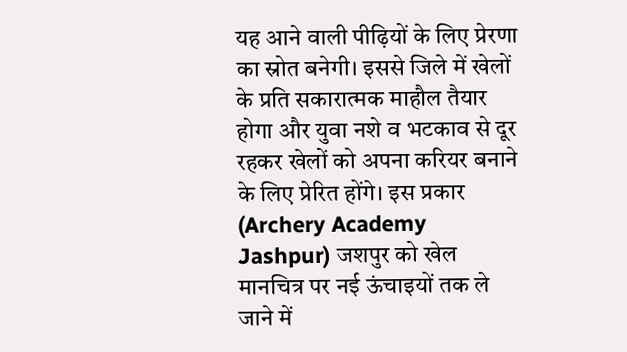यह आने वाली पीढ़ियों के लिए प्रेरणा का स्रोत बनेगी। इससे जिले में खेलों के प्रति सकारात्मक माहौल तैयार होगा और युवा नशे व भटकाव से दूर रहकर खेलों को अपना करियर बनाने के लिए प्रेरित होंगे। इस प्रकार (Archery Academy Jashpur) जशपुर को खेल मानचित्र पर नई ऊंचाइयों तक ले जाने में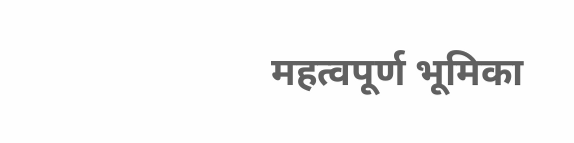महत्वपूर्ण भूमिका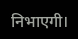निभाएगी।